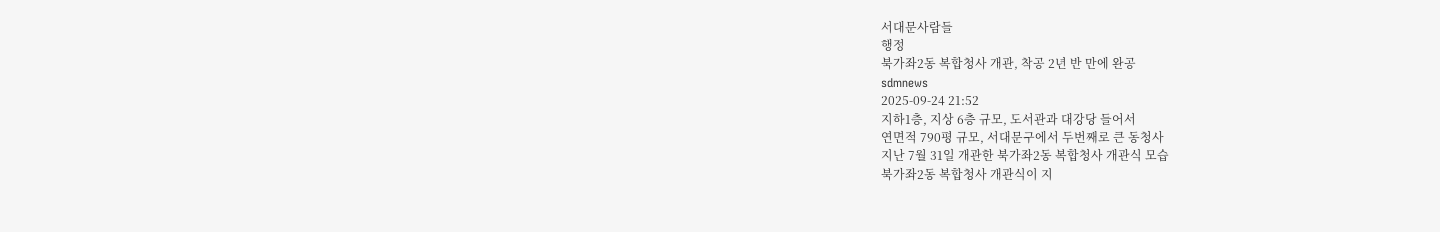서대문사람들
행정
북가좌2동 복합청사 개관, 착공 2년 반 만에 완공
sdmnews
2025-09-24 21:52
지하1층, 지상 6층 규모, 도서관과 대강당 들어서
연면적 790평 규모, 서대문구에서 두번째로 큰 동청사
지난 7월 31일 개관한 북가좌2동 복합청사 개관식 모습
북가좌2동 복합청사 개관식이 지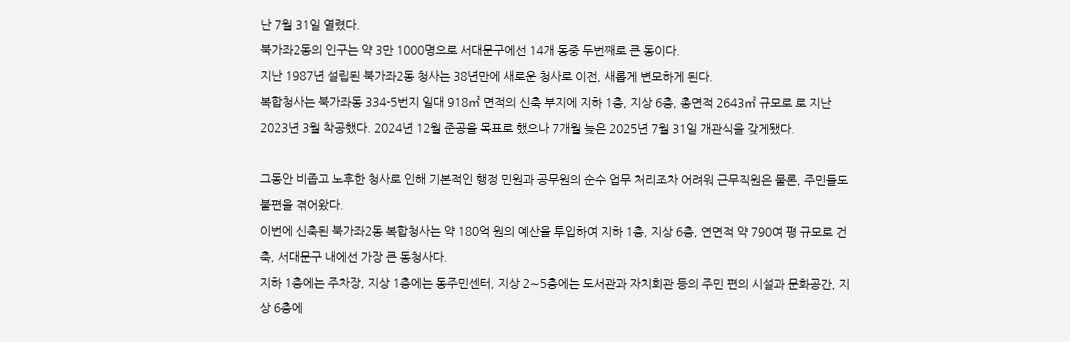난 7월 31일 열렸다.
북가좌2동의 인구는 약 3만 1000명으로 서대문구에선 14개 동중 두번째로 큰 동이다.
지난 1987년 설립된 북가좌2동 청사는 38년만에 새로운 청사로 이전, 새롭게 변모하게 된다.
복합청사는 북가좌동 334-5번지 일대 918㎡ 면적의 신축 부지에 지하 1층, 지상 6층, 총면적 2643㎡ 규모로 로 지난 2023년 3월 착공했다. 2024년 12월 준공을 목표로 했으나 7개월 늦은 2025년 7월 31일 개관식을 갖게됐다.

그동안 비좁고 노후한 청사로 인해 기본적인 행정 민원과 공무원의 순수 업무 처리조차 어려워 근무직원은 물론, 주민들도 불편을 겪어왔다.
이번에 신축된 북가좌2동 복합청사는 약 180억 원의 예산을 투입하여 지하 1층, 지상 6층, 연면적 약 790여 평 규모로 건축, 서대문구 내에선 가장 큰 동청사다.
지하 1층에는 주차장, 지상 1층에는 동주민센터, 지상 2∼5층에는 도서관과 자치회관 등의 주민 편의 시설과 문화공간, 지상 6층에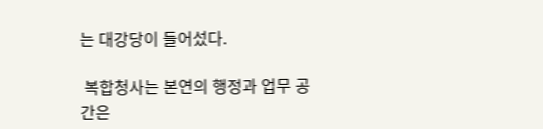는 대강당이 들어섰다.

 복합청사는 본연의 행정과 업무 공간은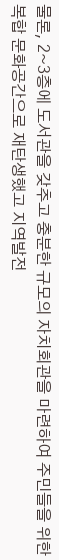물론, 2~3층에 도서관을 갖추고 충분한 규모의 자치회관을 마련하여 주민들을 위한 복합 문화공간으로 재탄생했고 지역발전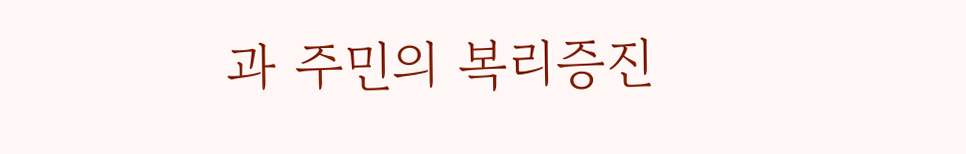과 주민의 복리증진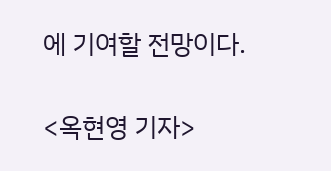에 기여할 전망이다.

<옥현영 기자>